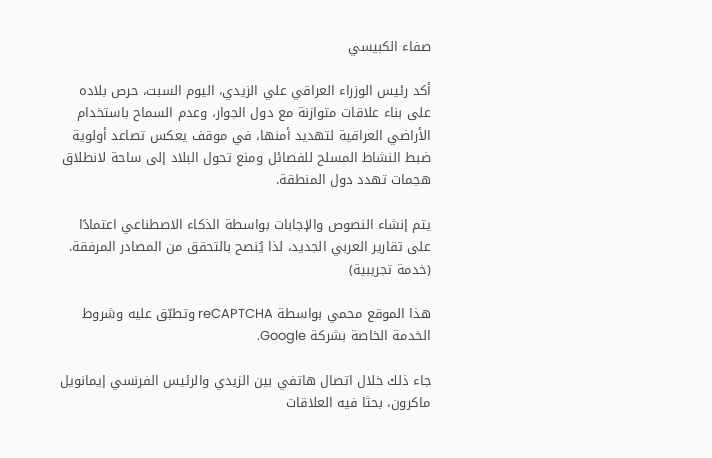صفاء الكبيسي

أكد رئيس الوزراء العراقي علي الزيدي، اليوم السبت، حرص بلاده على بناء علاقات متوازنة مع دول الجوار، وعدم السماح باستخدام الأراضي العراقية لتهديد أمنها، في موقف يعكس تصاعد أولوية ضبط النشاط المسلح للفصائل ومنع تحول البلاد إلى ساحة لانطلاق هجمات تهدد دول المنطقة.

يتم إنشاء النصوص والإجابات بواسطة الذكاء الاصطناعي اعتمادًا على تقارير العربي الجديد، لذا يُنصح بالتحقق من المصادر المرفقة. (خدمة تجريبية)

هذا الموقع محمي بواسطة reCAPTCHA وتطبّق عليه وشروط الخدمة الخاصة بشركة Google.

جاء ذلك خلال اتصال هاتفي بين الزيدي والرئيس الفرنسي إيمانويل ماكرون، بحثا فيه العلاقات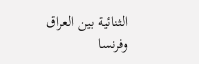الثنائية بين العراق وفرنسا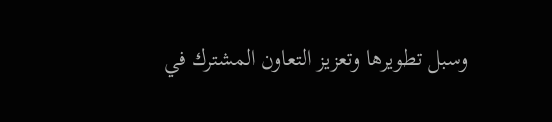وسبل تطويرها وتعزيز التعاون المشترك في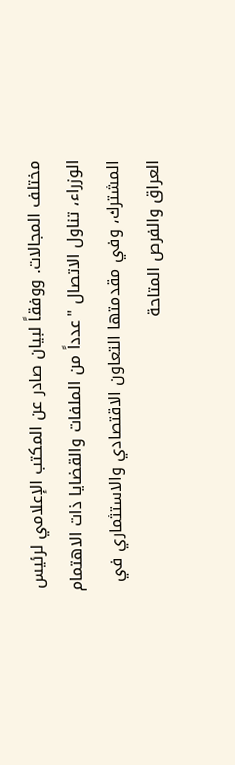مختلف المجالات. ووفقاً لبيان صادر عن المكتب الإعلامي لرئيس الوزراء، تناول الاتصال "عدداً من الملفات والقضايا ذات الاهتمام المشترك، وفي مقدمتها التعاون الاقتصادي والاستثماري في العراق والفرص المتاحة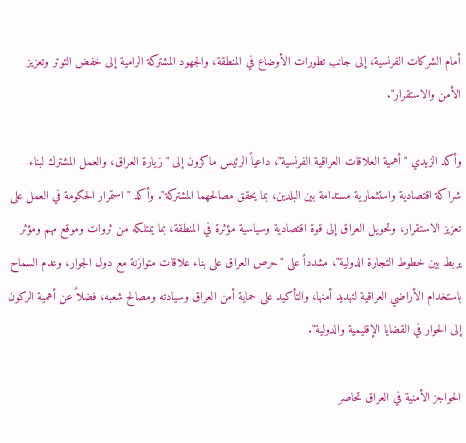أمام الشركات الفرنسية، إلى جانب تطورات الأوضاع في المنطقة، والجهود المشتركة الرامية إلى خفض التوتر وتعزيز الأمن والاستقرار".

وأكد الزيدي "أهمية العلاقات العراقية الفرنسية"، داعياً الرئيس ماكرون إلى "زيارة العراق، والعمل المشترك لبناء شراكة اقتصادية واستثمارية مستدامة بين البلدين، بما يحقق مصالحهما المشتركة". وأكد "استمرار الحكومة في العمل على تعزيز الاستقرار، وتحويل العراق إلى قوة اقتصادية وسياسية مؤثرة في المنطقة، بما يمتلكه من ثروات وموقع مهم ومؤثر يربط بين خطوط التجارة الدولية"، مشدداً على "حرص العراق على بناء علاقات متوازنة مع دول الجوار، وعدم السماح باستخدام الأراضي العراقية لتهديد أمنها، والتأكيد على حماية أمن العراق وسيادته ومصالح شعبه، فضلاً عن أهمية الركون إلى الحوار في القضايا الإقليمية والدولية".

الحواجز الأمنية في العراق تحاصر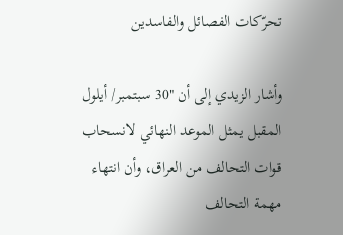تحرّكات الفصائل والفاسدين

وأشار الزيدي إلى أن "30 سبتمبر/ أيلول المقبل يمثل الموعد النهائي لانسحاب قوات التحالف من العراق، وأن انتهاء مهمة التحالف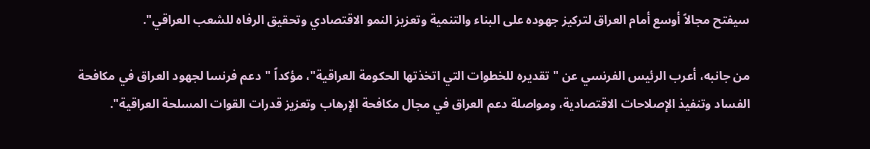سيفتح مجالاً أوسع أمام العراق لتركيز جهوده على البناء والتنمية وتعزيز النمو الاقتصادي وتحقيق الرفاه للشعب العراقي".

من جانبه، أعرب الرئيس الفرنسي عن "تقديره للخطوات التي اتخذتها الحكومة العراقية"، مؤكداً "دعم فرنسا لجهود العراق في مكافحة الفساد وتنفيذ الإصلاحات الاقتصادية، ومواصلة دعم العراق في مجال مكافحة الإرهاب وتعزيز قدرات القوات المسلحة العراقية".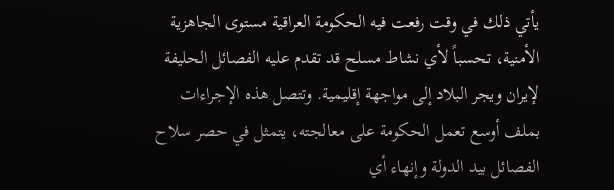يأتي ذلك في وقت رفعت فيه الحكومة العراقية مستوى الجاهزية الأمنية، تحسباً لأي نشاط مسلح قد تقدم عليه الفصائل الحليفة لإيران ويجر البلاد إلى مواجهة إقليمية. وتتصل هذه الإجراءات بملف أوسع تعمل الحكومة على معالجته، يتمثل في حصر سلاح الفصائل بيد الدولة وإنهاء أي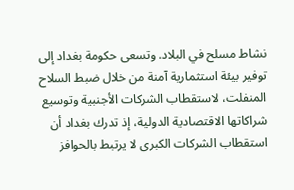نشاط مسلح في البلاد. وتسعى حكومة بغداد إلى توفير بيئة استثمارية آمنة من خلال ضبط السلاح المنفلت، لاستقطاب الشركات الأجنبية وتوسيع شراكاتها الاقتصادية الدولية، إذ تدرك بغداد أن استقطاب الشركات الكبرى لا يرتبط بالحوافز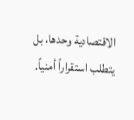الاقتصادية وحدها، بل يتطلب استقراراً أمنياً.